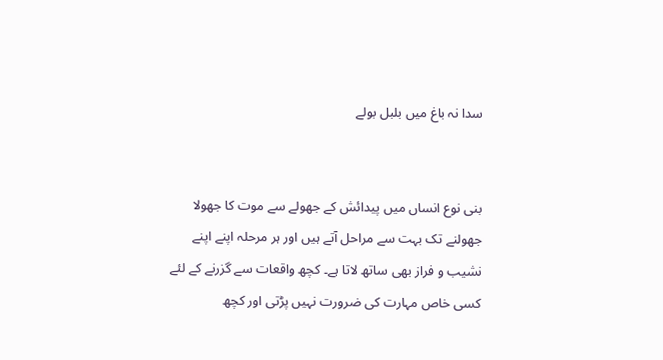سدا نہ باغ میں بلبل بولے


بنی نوع انساں میں پیدائش کے جھولے سے موت کا جھولا جھولنے تک بہت سے مراحل آتے ہیں اور ہر مرحلہ اپنے اپنے نشیب و فراز بھی ساتھ لاتا ہے۔ کچھ واقعات سے گزرنے کے لئے کسی خاص مہارت کی ضرورت نہیں پڑتی اور کچھ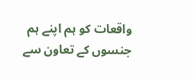واقعات کو ہم اپنے ہم جنسوں کے تعاون سے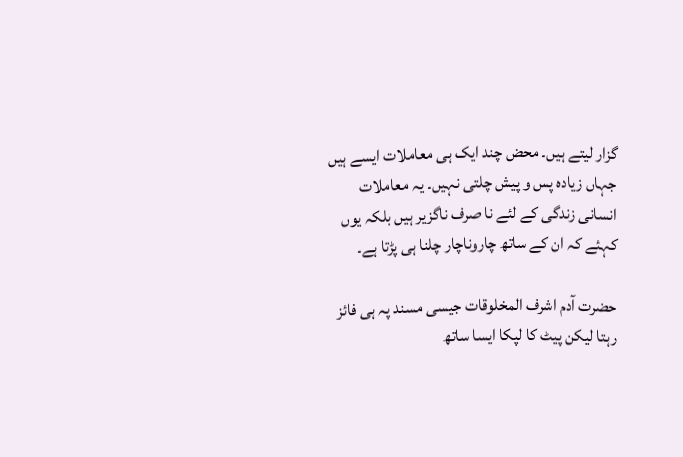گزار لیتے ہیں۔ محض چند ایک ہی معاملات ایسے ہیں جہاں زیادہ پس و پیش چلتی نہیں۔ یہ معاملات انسانی زندگی کے لئے نا صرف ناگزیر ہیں بلکہ یوں کہئے کہ ان کے ساتھ چاروناچار چلنا ہی پڑتا ہے۔

حضرت آدم اشرف المخلوقات جیسی مسند پہ ہی فائز رہتا لیکن پیٹ کا لپکا ایسا ساتھ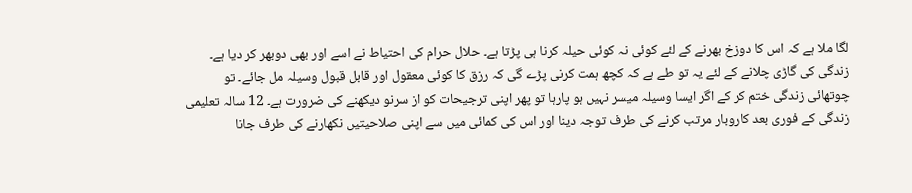لگا ملا ہے کہ اس کا دوزخ بھرنے کے لئے کوئی نہ کوئی حیلہ کرنا ہی پڑتا ہے۔ حلال حرام کی احتیاط نے اسے اور بھی دوبھر کر دیا ہے۔ زندگی کی گاڑی چلانے کے لئے یہ تو طے ہے کہ کچھ ہمت کرنی پڑے گی کہ رزق کا کوئی معقول اور قابل قبول وسیلہ مل جائے۔ تو چوتھائی زندگی ختم کر کے اگر ایسا وسیلہ میسر نہیں ہو پارہا تو پھر اپنی ترجیحات کو از سرنو دیکھنے کی ضرورت ہے۔ 12 سالہ تعلیمی زندگی کے فوری بعد کاروبار مرتب کرنے کی طرف توجہ دینا اور اس کی کمائی میں سے اپنی صلاحیتیں نکھارنے کی طرف جانا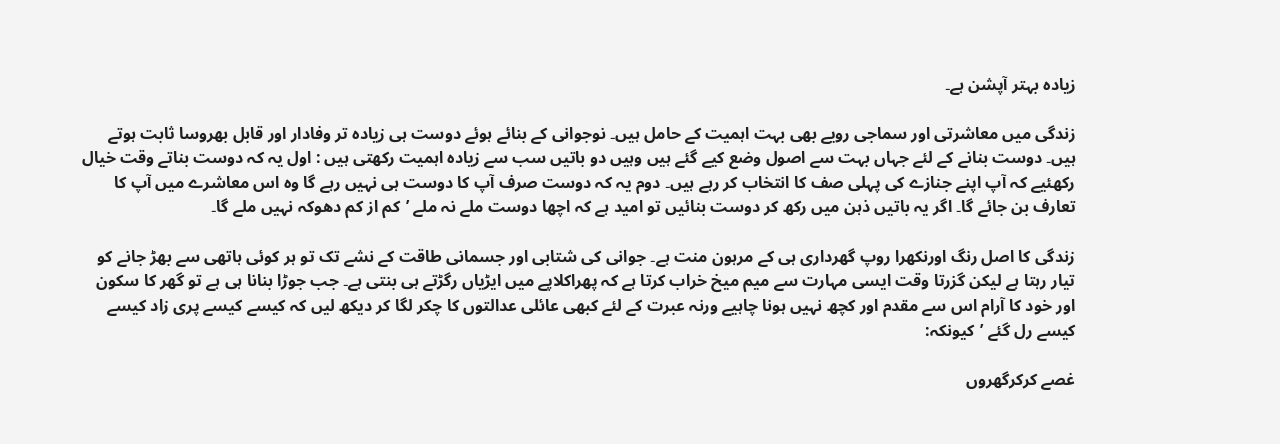زیادہ بہتر آپشن ہے۔

زندگی میں معاشرتی اور سماجی رویے بھی بہت اہمیت کے حامل ہیں۔ نوجوانی کے بنائے ہوئے دوست ہی زیادہ تر وفادار اور قابل بھروسا ثابت ہوتے ہیں۔ دوست بنانے کے لئے جہاں بہت سے اصول وضع کیے گئے ہیں وہیں دو باتیں سب سے زیادہ اہمیت رکھتی ہیں : اول یہ کہ دوست بناتے وقت خیال رکھئیے کہ آپ اپنے جنازے کی پہلی صف کا انتخاب کر رہے ہیں۔ دوم یہ کہ دوست صرف آپ کا دوست ہی نہیں رہے گا وہ اس معاشرے میں آپ کا تعارف بن جائے گا۔ اگر یہ باتیں ذہن میں رکھ کر دوست بنائیں تو امید ہے کہ اچھا دوست ملے نہ ملے ’کم از کم دھوکہ نہیں ملے گا۔

زندگی کا اصل رنگ اورنکھرا روپ گھرداری ہی کے مرہون منت ہے۔ جوانی کی شتابی اور جسمانی طاقت کے نشے تک تو ہر کوئی ہاتھی سے بھڑ جانے کو تیار رہتا ہے لیکن گزرتا وقت ایسی مہارت سے میم میخ خراب کرتا ہے کہ پھراکلاپے میں ایڑیاں رگڑتے ہی بنتی ہے۔ جب جوڑا بنانا ہی ہے تو گھر کا سکون اور خود کا آرام اس سے مقدم اور کچھ نہیں ہونا چاہیے ورنہ عبرت کے لئے کبھی عائلی عدالتوں کا چکر لگا کر دیکھ لیں کہ کیسے کیسے پری زاد کیسے کیسے رل گئے ’کیونکہ:

غصے کرکرگھروں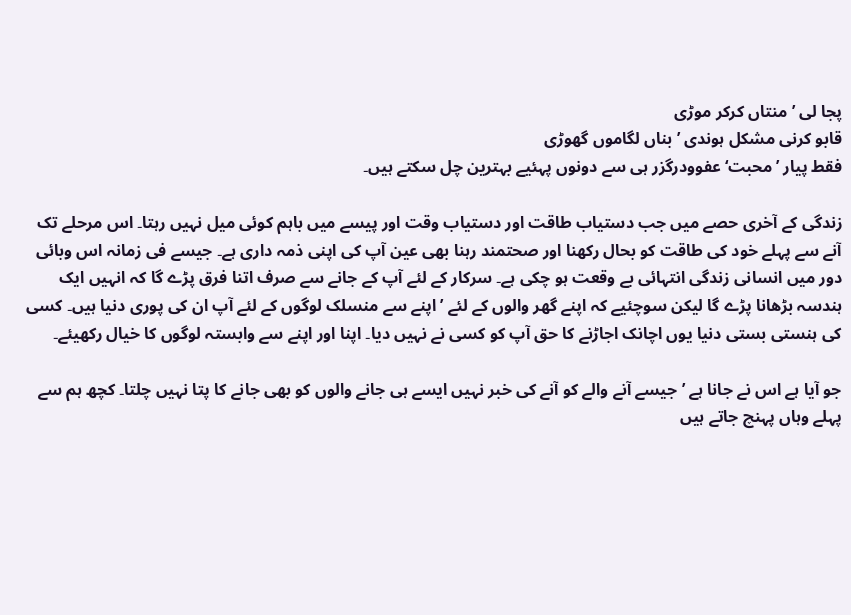پجا لی ’منتاں کرکر موڑی
قابو کرنی مشکل ہوندی ’بناں لگاموں گھوڑی
فقط پیار ’محبت‘ عفوودرگزر ہی سے دونوں پہئیے بہترین چل سکتے ہیں۔

زندگی کے آخری حصے میں جب دستیاب طاقت اور دستیاب وقت اور پیسے میں باہم کوئی میل نہیں رہتا۔ اس مرحلے تک آنے سے پہلے خود کی طاقت کو بحال رکھنا اور صحتمند رہنا بھی عین آپ کی اپنی ذمہ داری ہے۔ جیسے فی زمانہ اس وبائی دور میں انسانی زندگی انتہائی بے وقعت ہو چکی ہے۔ سرکار کے لئے آپ کے جانے سے صرف اتنا فرق پڑے گا کہ انہیں ایک ہندسہ بڑھانا پڑے گا لیکن سوچئیے کہ اپنے گھر والوں کے لئے ’اپنے سے منسلک لوگوں کے لئے آپ ان کی پوری دنیا ہیں۔ کسی کی ہنستی بستی دنیا یوں اچانک اجاڑنے کا حق آپ کو کسی نے نہیں دیا۔ اپنا اور اپنے سے وابستہ لوگوں کا خیال رکھیئے۔

جو آیا ہے اس نے جانا ہے ’جیسے آنے والے کو آنے کی خبر نہیں ایسے ہی جانے والوں کو بھی جانے کا پتا نہیں چلتا۔ کچھ ہم سے پہلے وہاں پہنچ جاتے ہیں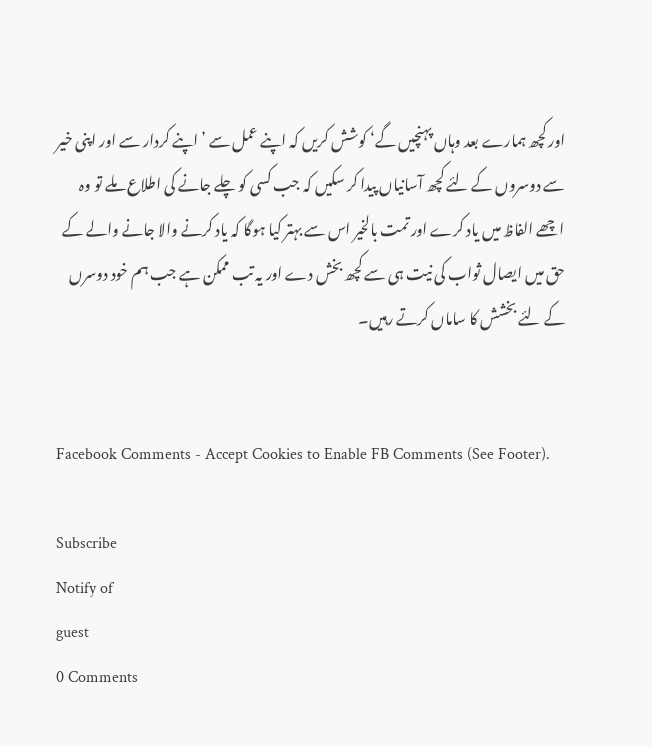اور کچھ ہمارے بعد وہاں پہنچیں گے‘ کوشش کریں کہ اپنے عمل سے ’اپنے کردار سے اور اپنی خیر سے دوسروں کے لئے کچھ آسانیاں پیدا کر سکیں کہ جب کسی کو چلے جانے کی اطلاع ملے تو وہ اچھے الفاظ میں یاد کرے اور تمت بالخیر اس سے بہتر کیا ہوگا کہ یاد کرنے والا جانے والے کے حق میں ایصال ثواب کی نیت ہی سے کچھ بخش دے اور یہ تب ممکن ہے جب ہم خود دوسرں کے لئے بخشش کا ساماں کرتے رہیں۔


Facebook Comments - Accept Cookies to Enable FB Comments (See Footer).

Subscribe
Notify of
guest
0 Comments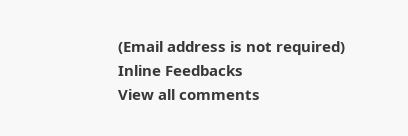(Email address is not required)
Inline Feedbacks
View all comments